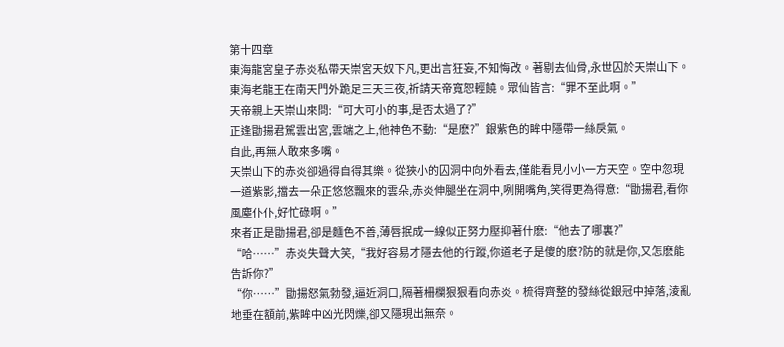第十四章
東海龍宮皇子赤炎私帶天崇宮天奴下凡,更出言狂妄,不知悔改。著剔去仙骨,永世囚於天崇山下。
東海老龍王在南天門外跪足三天三夜,祈請天帝寬恕輕饒。眾仙皆言:“罪不至此啊。”
天帝親上天崇山來問:“可大可小的事,是否太過了?”
正逢勖揚君駕雲出宮,雲端之上,他神色不動:“是麽?”銀紫色的眸中隱帶一絲戾氣。
自此,再無人敢來多嘴。
天崇山下的赤炎卻過得自得其樂。從狹小的囚洞中向外看去,僅能看見小小一方天空。空中忽現一道紫影,擋去一朵正悠悠飄來的雲朵,赤炎伸腿坐在洞中,咧開嘴角,笑得更為得意:“勖揚君,看你風塵仆仆,好忙碌啊。”
來者正是勖揚君,卻是麵色不善,薄唇抿成一線似正努力壓抑著什麽:“他去了哪裏?”
“哈……”赤炎失聲大笑,“我好容易才隱去他的行蹤,你道老子是傻的麽?防的就是你,又怎麽能告訴你?”
“你……”勖揚怒氣勃發,逼近洞口,隔著柵欄狠狠看向赤炎。梳得齊整的發絲從銀冠中掉落,淩亂地垂在額前,紫眸中凶光閃爍,卻又隱現出無奈。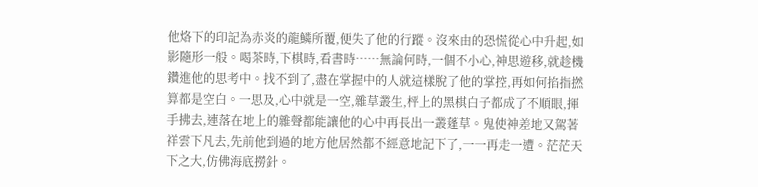他烙下的印記為赤炎的龍鱗所覆,便失了他的行蹤。沒來由的恐慌從心中升起,如影隨形一般。喝茶時,下棋時,看書時……無論何時,一個不小心,神思遊移,就趁機鑽進他的思考中。找不到了,盡在掌握中的人就這樣脫了他的掌控,再如何掐指撚算都是空白。一思及,心中就是一空,雜草叢生,枰上的黑棋白子都成了不順眼,揮手拂去,連落在地上的雜聲都能讓他的心中再長出一叢蓬草。鬼使神差地又駕著祥雲下凡去,先前他到過的地方他居然都不經意地記下了,一一再走一遭。茫茫天下之大,仿佛海底撈針。